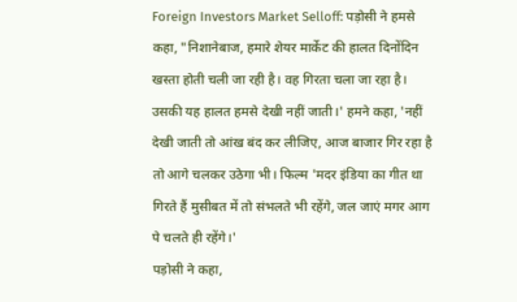Foreign Investors Market Selloff: पड़ोसी ने हमसे कहा, "निशानेबाज, हमारे शेयर मार्केट की हालत दिनोंदिन खस्ता होती चली जा रही है। वह गिरता चला जा रहा है। उसकी यह हालत हमसे देखी नहीं जाती।' हमने कहा, 'नहीं देखी जाती तो आंख बंद कर लीजिए, आज बाजार गिर रहा है तो आगे चलकर उठेगा भी। फिल्म 'मदर इंडिया का गीत था गिरते हैं मुसीबत में तो संभलते भी रहेंगे, जल जाएं मगर आग पे चलते ही रहेंगे।'
पड़ोसी ने कहा,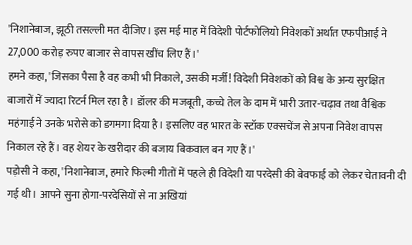'निशानेबाज, झूठी तसल्ली मत दीजिए। इस मई माह में विदेशी पोर्टफोलियो निवेशकों अर्थात एफपीआई ने 27,000 करोड़ रुपए बाजार से वापस खींच लिए हैं।'
हमने कहा, 'जिसका पैसा है वह कभी भी निकाले, उसकी मर्जी! विदेशी निवेशकों को विश्व के अन्य सुरक्षित बाजारों में ज्यादा रिटर्न मिल रहा है। डॉलर की मजबूती, कच्चे तेल के दाम में भारी उतार-चढ़ाव तथा वैश्विक महंगाई ने उनके भरोसे को डगमगा दिया है। इसलिए वह भारत के स्टॉक एक्सचेंज से अपना निवेश वापस निकाल रहे हैं। वह शेयर के खरीदार की बजाय बिकवाल बन गए हैं।'
पड़ोसी ने कहा, 'निशानेबाज, हमारे फिल्मी गीतों में पहले ही विदेशी या परदेसी की बेवफाई को लेकर चेतावनी दी गई थी। आपने सुना होगा-परदेसियों से ना अखियां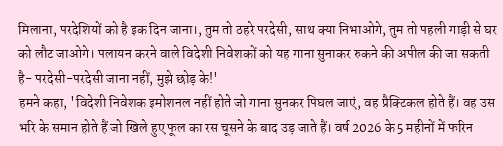मिलाना, परदेशियों को है इक दिन जाना।, तुम तो ठहरे परदेसी, साथ क्या निभाओगे, तुम तो पहली गाड़ी से घर को लौट जाओगे। पलायन करने वाले विदेशी निवेशकों को यह गाना सुनाकर रुकने की अपील की जा सकती है- परदेसी-परदेसी जाना नहीं, मुझे छोड़ के!'
हमने कहा, 'विदेशी निवेशक इमोशनल नहीं होते जो गाना सुनकर पिघल जाएं, वह प्रैक्टिकल होते हैं। वह उस भरि के समान होते हैं जो खिले हुए फूल का रस चूसने के बाद उड़ जाते हैं। वर्ष 2026 के 5 महीनों में फरिन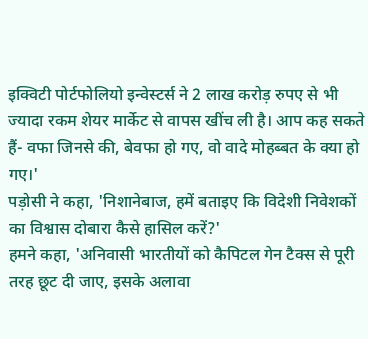इक्विटी पोर्टफोलियो इन्वेस्टर्स ने 2 लाख करोड़ रुपए से भी ज्यादा रकम शेयर मार्केट से वापस खींच ली है। आप कह सकते हैं- वफा जिनसे की, बेवफा हो गए, वो वादे मोहब्बत के क्या हो गए।'
पड़ोसी ने कहा, 'निशानेबाज, हमें बताइए कि विदेशी निवेशकों का विश्वास दोबारा कैसे हासिल करें?'
हमने कहा, 'अनिवासी भारतीयों को कैपिटल गेन टैक्स से पूरी तरह छूट दी जाए, इसके अलावा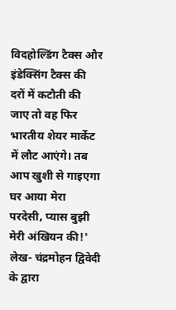विदहोल्डिंग टैक्स और इंडेक्सिंग टैक्स की दरों में कटौती की जाए तो वह फिर भारतीय शेयर मार्केट में लौट आएंगे। तब आप खुशी से गाइएगा घर आया मेरा परदेसी, प्यास बुझी मेरी अंखियन की!'
लेख- चंद्रमोहन द्विवेदी के द्वारा